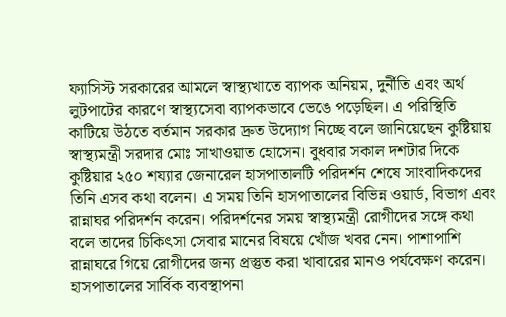ফ্যাসিস্ট সরকারের আমলে স্বাস্থ্যখাতে ব্যাপক অনিয়ম, দুর্নীতি এবং অর্থ লুটপাটের কারণে স্বাস্থ্যসেবা ব্যাপকভাবে ভেঙে পড়েছিল। এ পরিস্থিতি কাটিয়ে উঠতে বর্তমান সরকার দ্রুত উদ্যোগ নিচ্ছে বলে জানিয়েছেন কুষ্টিয়ায় স্বাস্থ্যমন্ত্রী সরদার মোঃ সাখাওয়াত হোসেন। বুধবার সকাল দশটার দিকে কুষ্টিয়ার ২৫০ শয্যার জেনারেল হাসপাতালটি পরিদর্শন শেষে সাংবাদিকদের তিনি এসব কথা বলেন। এ সময় তিনি হাসপাতালের বিভিন্ন ওয়ার্ড, বিভাগ এবং রান্নাঘর পরিদর্শন করেন। পরিদর্শনের সময় স্বাস্থ্যমন্ত্রী রোগীদের সঙ্গে কথা বলে তাদের চিকিৎসা সেবার মানের বিষয়ে খোঁজ খবর নেন। পাশাপাশি রান্নাঘরে গিয়ে রোগীদের জন্য প্রস্তুত করা খাবারের মানও পর্যবেক্ষণ করেন। হাসপাতালের সার্বিক ব্যবস্থাপনা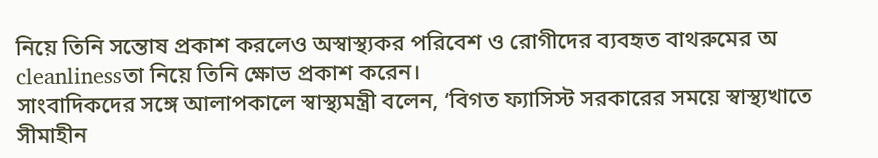নিয়ে তিনি সন্তোষ প্রকাশ করলেও অস্বাস্থ্যকর পরিবেশ ও রোগীদের ব্যবহৃত বাথরুমের অ cleanlinessতা নিয়ে তিনি ক্ষোভ প্রকাশ করেন।
সাংবাদিকদের সঙ্গে আলাপকালে স্বাস্থ্যমন্ত্রী বলেন, ‘বিগত ফ্যাসিস্ট সরকারের সময়ে স্বাস্থ্যখাতে সীমাহীন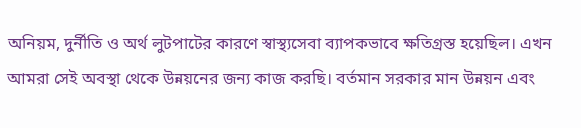অনিয়ম, দুর্নীতি ও অর্থ লুটপাটের কারণে স্বাস্থ্যসেবা ব্যাপকভাবে ক্ষতিগ্রস্ত হয়েছিল। এখন আমরা সেই অবস্থা থেকে উন্নয়নের জন্য কাজ করছি। বর্তমান সরকার মান উন্নয়ন এবং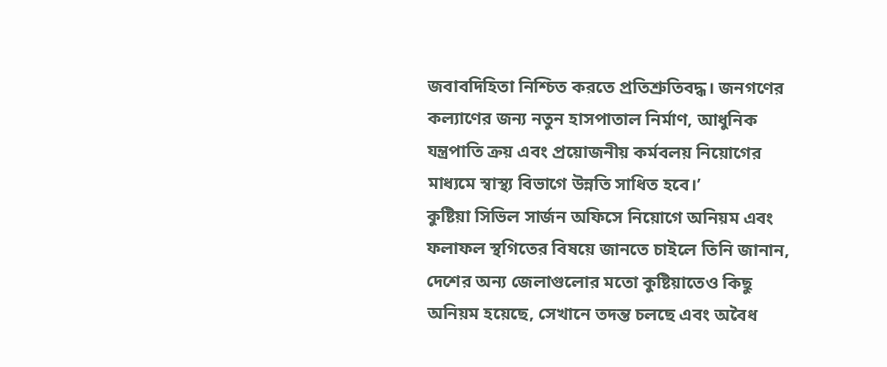জবাবদিহিতা নিশ্চিত করতে প্রতিশ্রুতিবদ্ধ। জনগণের কল্যাণের জন্য নতুন হাসপাতাল নির্মাণ, আধুনিক যন্ত্রপাতি ক্রয় এবং প্রয়োজনীয় কর্মবলয় নিয়োগের মাধ্যমে স্বাস্থ্য বিভাগে উন্নতি সাধিত হবে।’
কুষ্টিয়া সিভিল সার্জন অফিসে নিয়োগে অনিয়ম এবং ফলাফল স্থগিতের বিষয়ে জানতে চাইলে তিনি জানান, দেশের অন্য জেলাগুলোর মতো কুষ্টিয়াতেও কিছু অনিয়ম হয়েছে, সেখানে তদন্ত চলছে এবং অবৈধ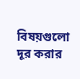বিষয়গুলো দূর করার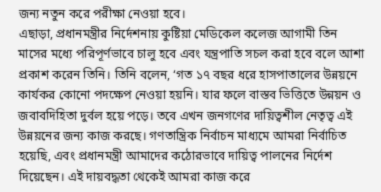জন্য নতুন করে পরীক্ষা নেওয়া হবে।
এছাড়া, প্রধানমন্ত্রীর নির্দেশনায় কুষ্টিয়া মেডিকেল কলেজ আগামী তিন মাসের মধ্যে পরিপূর্ণভাবে চালু হবে এবং যন্ত্রপাতি সচল করা হবে বলে আশা প্রকাশ করেন তিনি। তিনি বলেন, ‘গত ১৭ বছর ধরে হাসপাতালের উন্নয়নে কার্যকর কোনো পদক্ষেপ নেওয়া হয়নি। যার ফলে বাস্তব ভিত্তিতে উন্নয়ন ও জবাবদিহিতা দুর্বল হয়ে পড়ে। তবে এখন জনগণের দায়িত্বশীল নেতৃত্ব এই উন্নয়নের জন্য কাজ করছে। গণতান্ত্রিক নির্বাচন মাধ্যমে আমরা নির্বাচিত হয়েছি, এবং প্রধানমন্ত্রী আমাদের কঠোরভাবে দায়িত্ব পালনের নির্দেশ দিয়েছেন। এই দায়বদ্ধতা থেকেই আমরা কাজ করে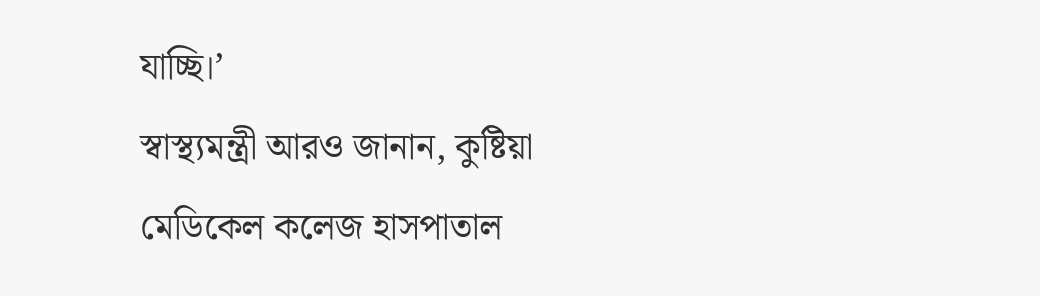যাচ্ছি।’
স্বাস্থ্যমন্ত্রী আরও জানান, কুষ্টিয়া মেডিকেল কলেজ হাসপাতাল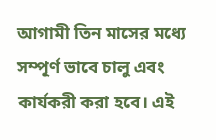আগামী তিন মাসের মধ্যে সম্পূর্ণ ভাবে চালু এবং কার্যকরী করা হবে। এই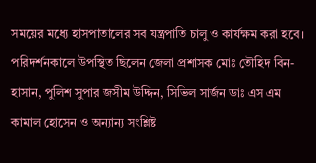সময়ের মধ্যে হাসপাতালের সব যন্ত্রপাতি চালু ও কার্যক্ষম করা হবে। পরিদর্শনকালে উপস্থিত ছিলেন জেলা প্রশাসক মোঃ তৌহিদ বিন-হাসান, পুলিশ সুপার জসীম উদ্দিন, সিভিল সার্জন ডাঃ এস এম কামাল হোসেন ও অন্যান্য সংশ্লিষ্ট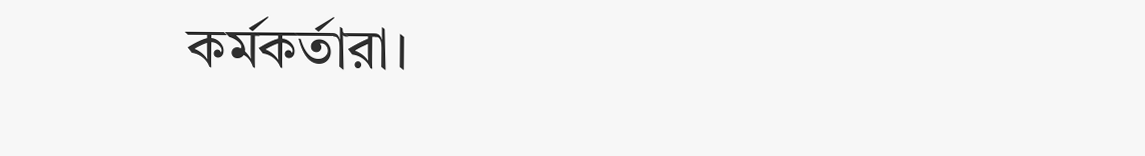কর্মকর্তারা।